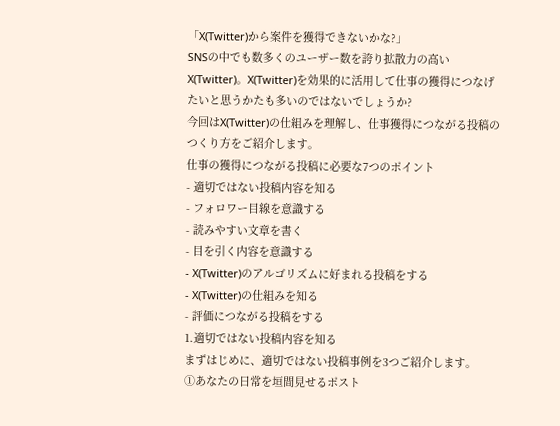「X(Twitter)から案件を獲得できないかな?」
SNSの中でも数多くのユーザー数を誇り拡散力の高いX(Twitter)。X(Twitter)を効果的に活用して仕事の獲得につなげたいと思うかたも多いのではないでしょうか?
今回はX(Twitter)の仕組みを理解し、仕事獲得につながる投稿のつくり方をご紹介します。
仕事の獲得につながる投稿に必要な7つのポイント
- 適切ではない投稿内容を知る
- フォロワー目線を意識する
- 読みやすい文章を書く
- 目を引く内容を意識する
- X(Twitter)のアルゴリズムに好まれる投稿をする
- X(Twitter)の仕組みを知る
- 評価につながる投稿をする
1.適切ではない投稿内容を知る
まずはじめに、適切ではない投稿事例を3つご紹介します。
①あなたの日常を垣間見せるポスト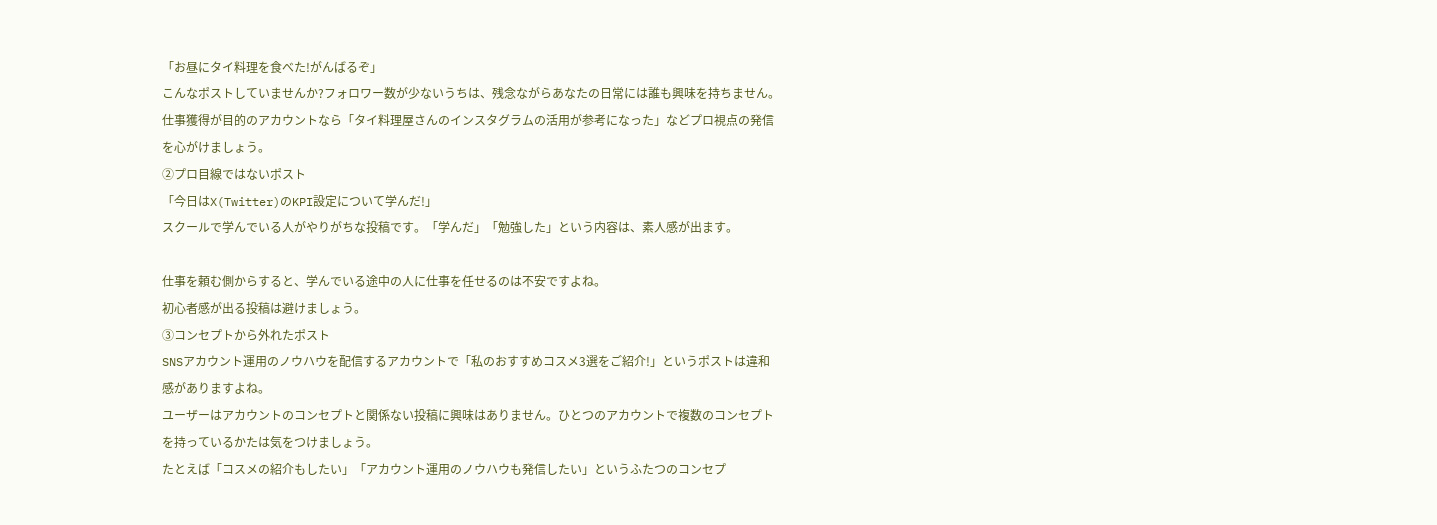「お昼にタイ料理を食べた!がんばるぞ」
こんなポストしていませんか?フォロワー数が少ないうちは、残念ながらあなたの日常には誰も興味を持ちません。
仕事獲得が目的のアカウントなら「タイ料理屋さんのインスタグラムの活用が参考になった」などプロ視点の発信を心がけましょう。
②プロ目線ではないポスト
「今日はX(Twitter)のKPI設定について学んだ!」
スクールで学んでいる人がやりがちな投稿です。「学んだ」「勉強した」という内容は、素人感が出ます。

仕事を頼む側からすると、学んでいる途中の人に仕事を任せるのは不安ですよね。
初心者感が出る投稿は避けましょう。
③コンセプトから外れたポスト
SNSアカウント運用のノウハウを配信するアカウントで「私のおすすめコスメ3選をご紹介!」というポストは違和感がありますよね。
ユーザーはアカウントのコンセプトと関係ない投稿に興味はありません。ひとつのアカウントで複数のコンセプトを持っているかたは気をつけましょう。
たとえば「コスメの紹介もしたい」「アカウント運用のノウハウも発信したい」というふたつのコンセプ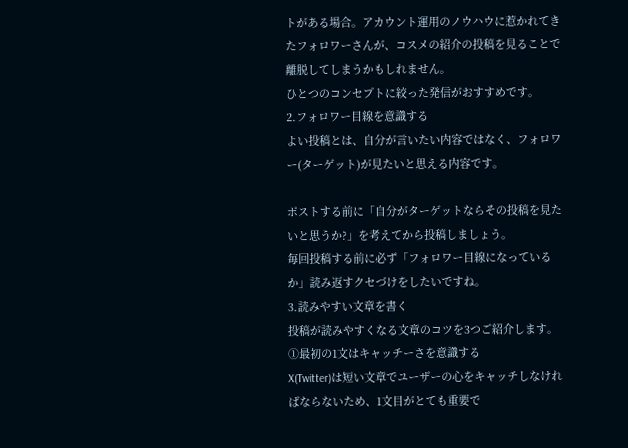トがある場合。アカウント運用のノウハウに惹かれてきたフォロワーさんが、コスメの紹介の投稿を見ることで離脱してしまうかもしれません。
ひとつのコンセプトに絞った発信がおすすめです。
2.フォロワー目線を意識する
よい投稿とは、自分が言いたい内容ではなく、フォロワー(ターゲット)が見たいと思える内容です。

ポストする前に「自分がターゲットならその投稿を見たいと思うか?」を考えてから投稿しましょう。
毎回投稿する前に必ず「フォロワー目線になっているか」読み返すクセづけをしたいですね。
3.読みやすい文章を書く
投稿が読みやすくなる文章のコツを3つご紹介します。
①最初の1文はキャッチーさを意識する
X(Twitter)は短い文章でユーザーの心をキャッチしなければならないため、1文目がとても重要で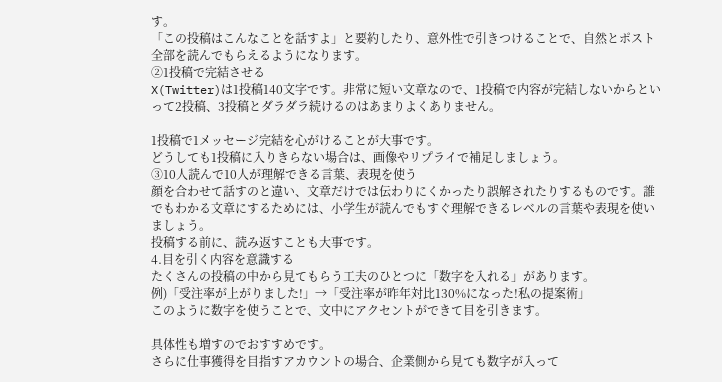す。
「この投稿はこんなことを話すよ」と要約したり、意外性で引きつけることで、自然とポスト全部を読んでもらえるようになります。
②1投稿で完結させる
X(Twitter)は1投稿140文字です。非常に短い文章なので、1投稿で内容が完結しないからといって2投稿、3投稿とダラダラ続けるのはあまりよくありません。

1投稿で1メッセージ完結を心がけることが大事です。
どうしても1投稿に入りきらない場合は、画像やリプライで補足しましょう。
③10人読んで10人が理解できる言葉、表現を使う
顔を合わせて話すのと違い、文章だけでは伝わりにくかったり誤解されたりするものです。誰でもわかる文章にするためには、小学生が読んでもすぐ理解できるレベルの言葉や表現を使いましょう。
投稿する前に、読み返すことも大事です。
4.目を引く内容を意識する
たくさんの投稿の中から見てもらう工夫のひとつに「数字を入れる」があります。
例)「受注率が上がりました!」→「受注率が昨年対比130%になった!私の提案術」
このように数字を使うことで、文中にアクセントができて目を引きます。

具体性も増すのでおすすめです。
さらに仕事獲得を目指すアカウントの場合、企業側から見ても数字が入って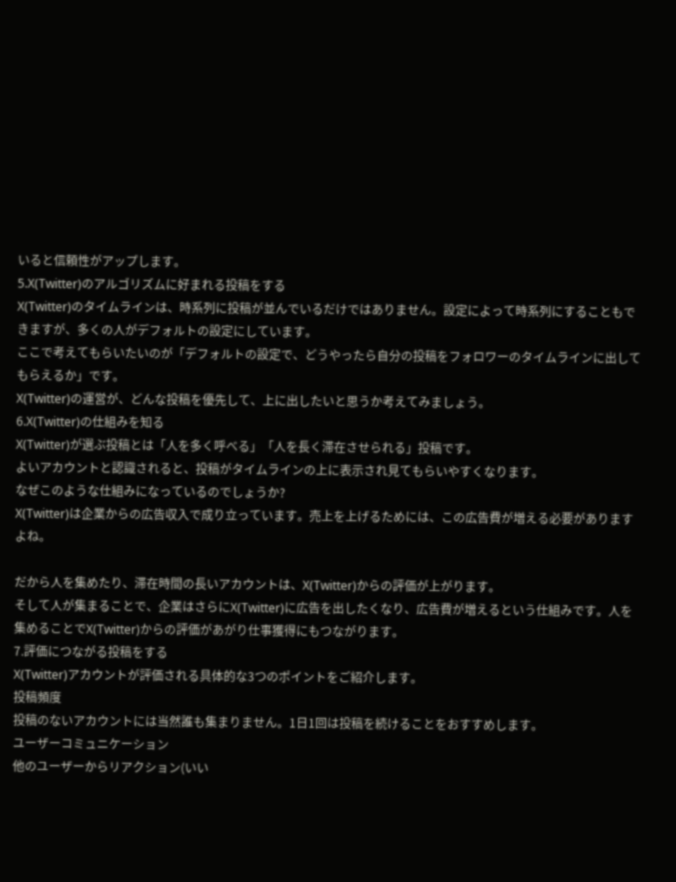いると信頼性がアップします。
5.X(Twitter)のアルゴリズムに好まれる投稿をする
X(Twitter)のタイムラインは、時系列に投稿が並んでいるだけではありません。設定によって時系列にすることもできますが、多くの人がデフォルトの設定にしています。
ここで考えてもらいたいのが「デフォルトの設定で、どうやったら自分の投稿をフォロワーのタイムラインに出してもらえるか」です。
X(Twitter)の運営が、どんな投稿を優先して、上に出したいと思うか考えてみましょう。
6.X(Twitter)の仕組みを知る
X(Twitter)が選ぶ投稿とは「人を多く呼べる」「人を長く滞在させられる」投稿です。
よいアカウントと認識されると、投稿がタイムラインの上に表示され見てもらいやすくなります。
なぜこのような仕組みになっているのでしょうか?
X(Twitter)は企業からの広告収入で成り立っています。売上を上げるためには、この広告費が増える必要がありますよね。

だから人を集めたり、滞在時間の長いアカウントは、X(Twitter)からの評価が上がります。
そして人が集まることで、企業はさらにX(Twitter)に広告を出したくなり、広告費が増えるという仕組みです。人を集めることでX(Twitter)からの評価があがり仕事獲得にもつながります。
7.評価につながる投稿をする
X(Twitter)アカウントが評価される具体的な3つのポイントをご紹介します。
投稿頻度
投稿のないアカウントには当然誰も集まりません。1日1回は投稿を続けることをおすすめします。
ユーザーコミュニケーション
他のユーザーからリアクション(いい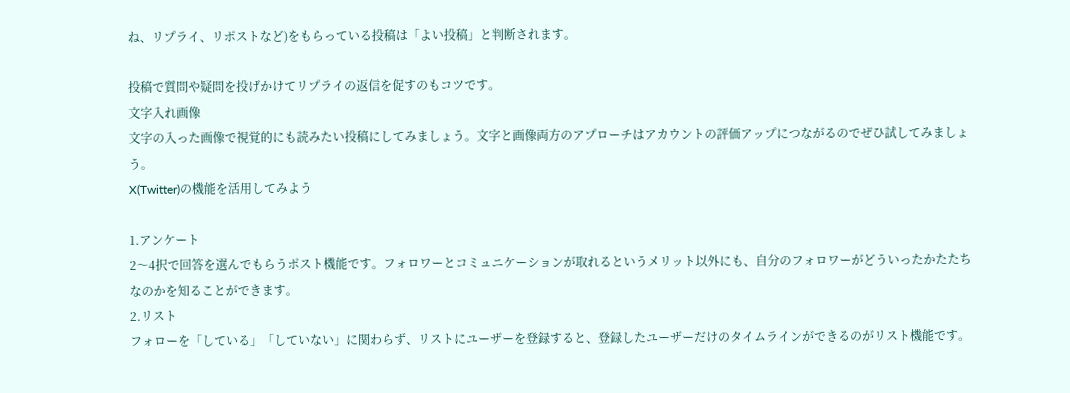ね、リプライ、リポストなど)をもらっている投稿は「よい投稿」と判断されます。

投稿で質問や疑問を投げかけてリプライの返信を促すのもコツです。
文字入れ画像
文字の入った画像で視覚的にも読みたい投稿にしてみましょう。文字と画像両方のアプローチはアカウントの評価アップにつながるのでぜひ試してみましょう。
X(Twitter)の機能を活用してみよう

1.アンケート
2〜4択で回答を選んでもらうポスト機能です。フォロワーとコミュニケーションが取れるというメリット以外にも、自分のフォロワーがどういったかたたちなのかを知ることができます。
2.リスト
フォローを「している」「していない」に関わらず、リストにユーザーを登録すると、登録したユーザーだけのタイムラインができるのがリスト機能です。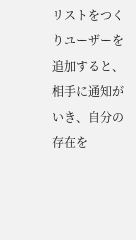リストをつくりユーザーを追加すると、相手に通知がいき、自分の存在を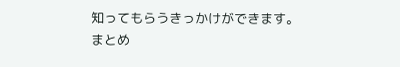知ってもらうきっかけができます。
まとめ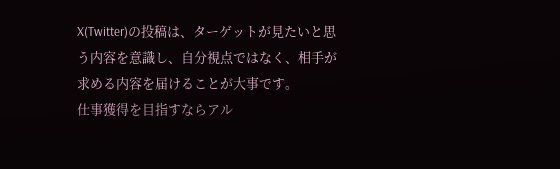X(Twitter)の投稿は、ターゲットが見たいと思う内容を意識し、自分視点ではなく、相手が求める内容を届けることが大事です。
仕事獲得を目指すならアル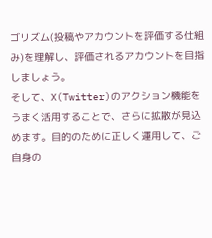ゴリズム(投稿やアカウントを評価する仕組み)を理解し、評価されるアカウントを目指しましょう。
そして、X(Twitter)のアクション機能をうまく活用することで、さらに拡散が見込めます。目的のために正しく運用して、ご自身の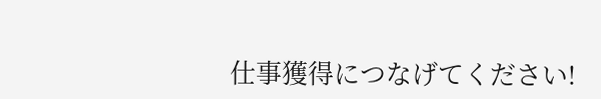仕事獲得につなげてください!